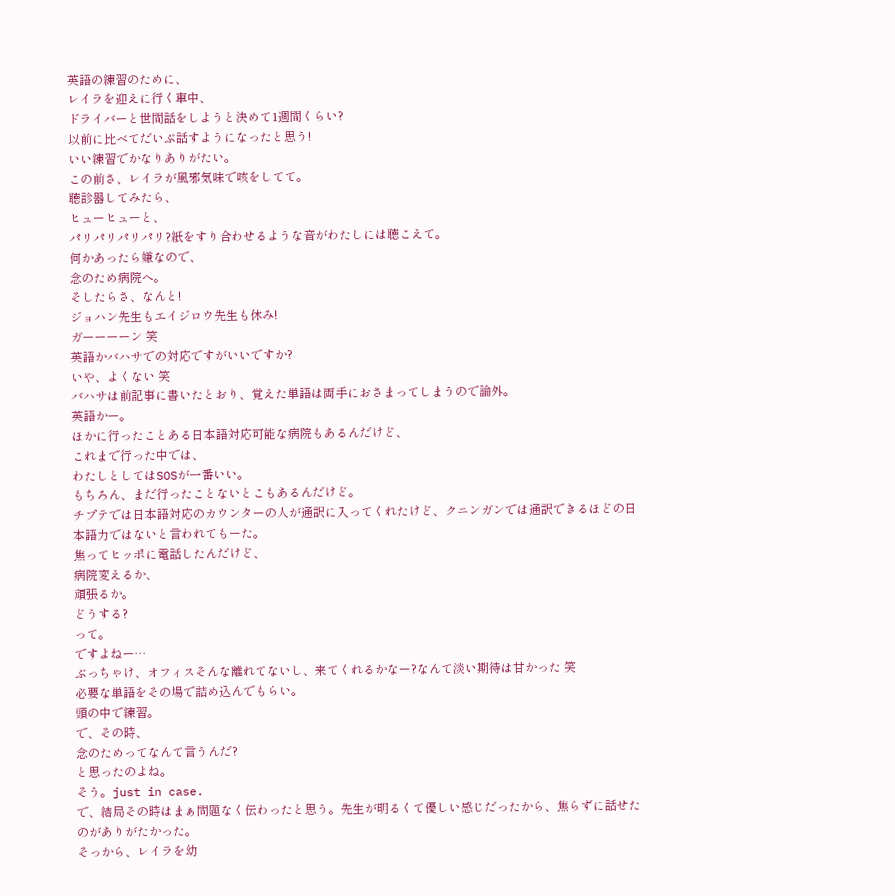英語の練習のために、
レイラを迎えに行く車中、
ドライバーと世間話をしようと決めて1週間くらい?
以前に比べてだいぶ話すようになったと思う!
いい練習でかなりありがたい。
この前さ、レイラが風邪気味で咳をしてて。
聴診器してみたら、
ヒューヒューと、
パリパリパリパリ?紙をすり合わせるような音がわたしには聴こえて。
何かあったら嫌なので、
念のため病院へ。
そしたらさ、なんと!
ジョハン先生もエイジロウ先生も休み!
ガーーーーン 笑
英語かバハサでの対応ですがいいですか?
いや、よくない 笑
バハサは前記事に書いたとおり、覚えた単語は両手におさまってしまうので論外。
英語かー。
ほかに行ったことある日本語対応可能な病院もあるんだけど、
これまで行った中では、
わたしとしてはSOSが一番いい。
もちろん、まだ行ったことないとこもあるんだけど。
チプテでは日本語対応のカウンターの人が通訳に入ってくれたけど、クニンガンでは通訳できるほどの日本語力ではないと言われてもーた。
焦ってヒッポに電話したんだけど、
病院変えるか、
頑張るか。
どうする?
って。
ですよねー…
ぶっちゃけ、オフィスそんな離れてないし、来てくれるかなー?なんて淡い期待は甘かった 笑
必要な単語をその場で詰め込んでもらい。
頭の中で練習。
で、その時、
念のためってなんて言うんだ?
と思ったのよね。
そう。just in case.
で、結局その時はまぁ問題なく伝わったと思う。先生が明るくて優しい感じだったから、焦らずに話せたのがありがたかった。
そっから、レイラを幼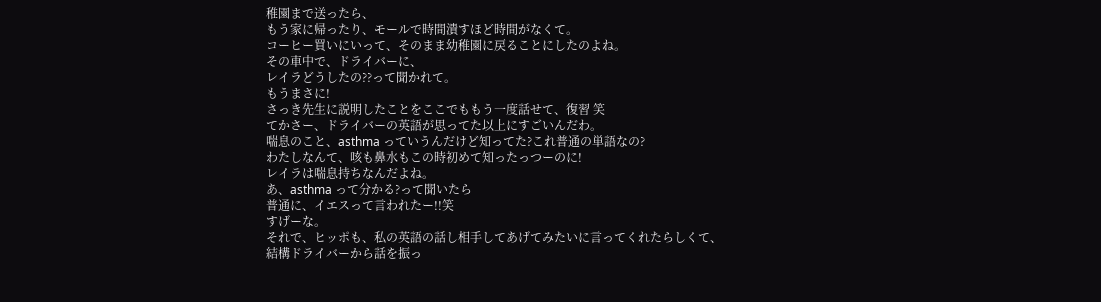稚園まで送ったら、
もう家に帰ったり、モールで時間潰すほど時間がなくて。
コーヒー買いにいって、そのまま幼稚園に戻ることにしたのよね。
その車中で、ドライバーに、
レイラどうしたの??って聞かれて。
もうまさに!
さっき先生に説明したことをここでももう一度話せて、復習 笑
てかさー、ドライバーの英語が思ってた以上にすごいんだわ。
喘息のこと、asthma っていうんだけど知ってた?これ普通の単語なの?
わたしなんて、咳も鼻水もこの時初めて知ったっつーのに!
レイラは喘息持ちなんだよね。
あ、asthma って分かる?って聞いたら
普通に、イエスって言われたー!!笑
すげーな。
それで、ヒッポも、私の英語の話し相手してあげてみたいに言ってくれたらしくて、
結構ドライバーから話を振っ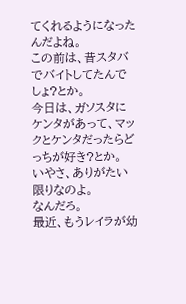てくれるようになったんだよね。
この前は、昔スタバでバイトしてたんでしょ?とか。
今日は、ガソスタにケンタがあって、マックとケンタだったらどっちが好き?とか。
いやさ、ありがたい限りなのよ。
なんだろ。
最近、もうレイラが幼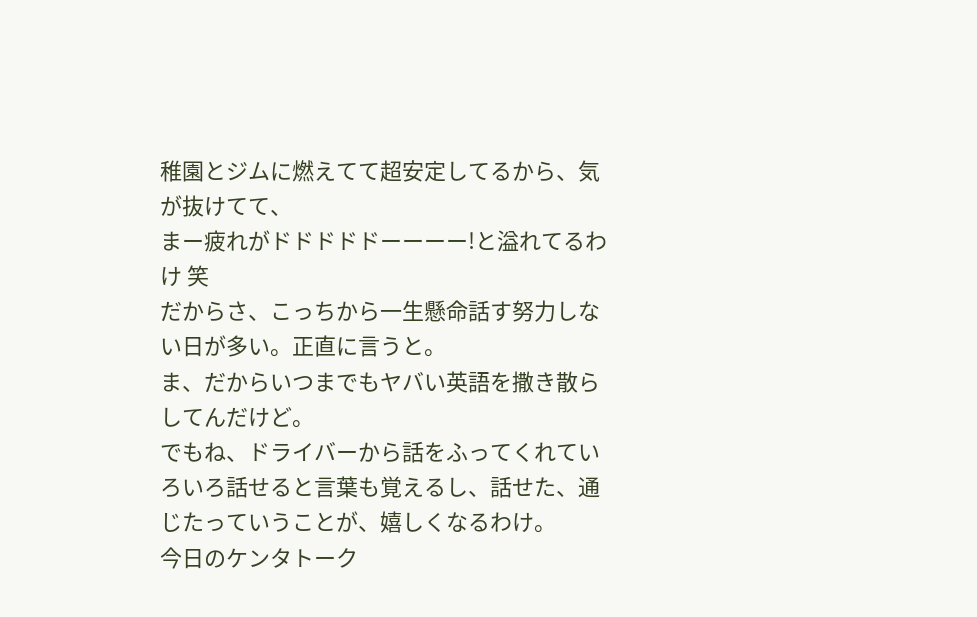稚園とジムに燃えてて超安定してるから、気が抜けてて、
まー疲れがドドドドドーーーー!と溢れてるわけ 笑
だからさ、こっちから一生懸命話す努力しない日が多い。正直に言うと。
ま、だからいつまでもヤバい英語を撒き散らしてんだけど。
でもね、ドライバーから話をふってくれていろいろ話せると言葉も覚えるし、話せた、通じたっていうことが、嬉しくなるわけ。
今日のケンタトーク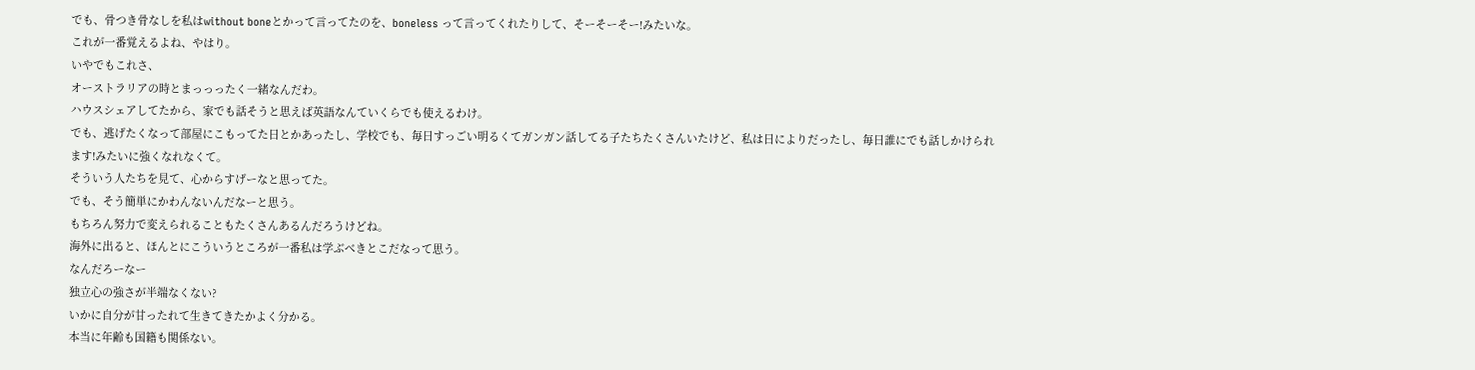でも、骨つき骨なしを私はwithout boneとかって言ってたのを、boneless って言ってくれたりして、そーそーそー!みたいな。
これが一番覚えるよね、やはり。
いやでもこれさ、
オーストラリアの時とまっっったく一緒なんだわ。
ハウスシェアしてたから、家でも話そうと思えば英語なんていくらでも使えるわけ。
でも、逃げたくなって部屋にこもってた日とかあったし、学校でも、毎日すっごい明るくてガンガン話してる子たちたくさんいたけど、私は日によりだったし、毎日誰にでも話しかけられます!みたいに強くなれなくて。
そういう人たちを見て、心からすげーなと思ってた。
でも、そう簡単にかわんないんだなーと思う。
もちろん努力で変えられることもたくさんあるんだろうけどね。
海外に出ると、ほんとにこういうところが一番私は学ぶべきとこだなって思う。
なんだろーなー
独立心の強さが半端なくない?
いかに自分が甘ったれて生きてきたかよく分かる。
本当に年齢も国籍も関係ない。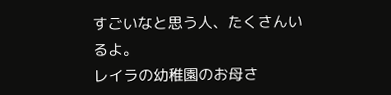すごいなと思う人、たくさんいるよ。
レイラの幼稚園のお母さ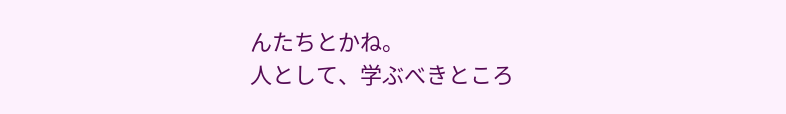んたちとかね。
人として、学ぶべきところ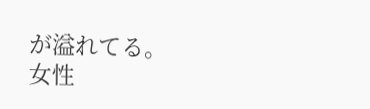が溢れてる。
女性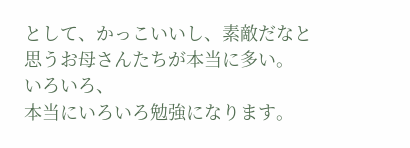として、かっこいいし、素敵だなと思うお母さんたちが本当に多い。
いろいろ、
本当にいろいろ勉強になります。